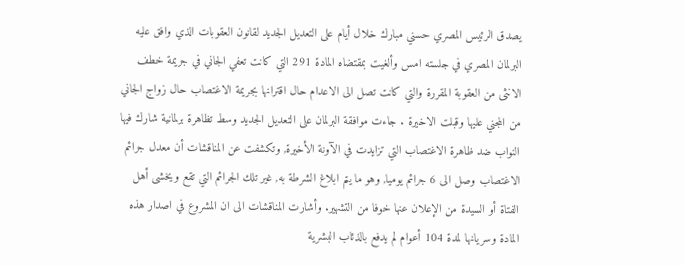يصدق الرئيس المصري حسني مبارك خلال أيام على التعديل الجديد لقانون العقوبات الذي وافق عليه البرلمان المصري في جلسته امس وألغيت بمقتضاه المادة 291 التي كانت تعفي الجاني في جريمة خطف الانثى من العقوبة المقررة والتي كانت تصل الى الاعدام حال اقترانها بجريمة الاغتصاب حال زواج الجاني من المجني عليها وقبلت الاخيرة . جاءت موافقة البرلمان على التعديل الجديد وسط تظاهرة برلمانية شارك فيها النواب ضد ظاهرة الاغتصاب التي تزايدت في الآونة الأخيرة, وتكشفت عن المناقشات أن معدل جرائم الاغتصاب وصل الى 6 جرائم يوميا, وهو ما يتم ابلاغ الشرطة به, غير تلك الجرائم التي تقع ويخشى أهل الفتاة أو السيدة من الإعلان عنها خوفا من التشهير. وأشارت المناقشات الى ان المشروع في اصدار هذه المادة وسريانها لمدة 104 أعوام لم يدفع بالذئاب البشرية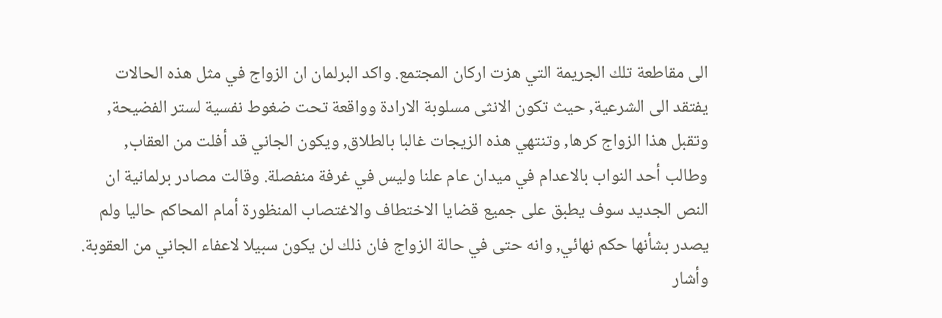الى مقاطعة تلك الجريمة التي هزت اركان المجتمع. واكد البرلمان ان الزواج في مثل هذه الحالات يفتقد الى الشرعية, حيث تكون الانثى مسلوبة الارادة وواقعة تحت ضغوط نفسية لستر الفضيحة, وتقبل هذا الزواج كرها, وتنتهي هذه الزيجات غالبا بالطلاق, ويكون الجاني قد أفلت من العقاب, وطالب أحد النواب بالاعدام في ميدان عام علنا وليس في غرفة منفصلة. وقالت مصادر برلمانية ان النص الجديد سوف يطبق على جميع قضايا الاختطاف والاغتصاب المنظورة أمام المحاكم حاليا ولم يصدر بشأنها حكم نهائي, وانه حتى في حالة الزواج فان ذلك لن يكون سبيلا لاعفاء الجاني من العقوبة. وأشار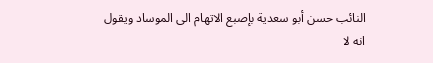النائب حسن أبو سعدية بإصبع الاتهام الى الموساد ويقول انه لا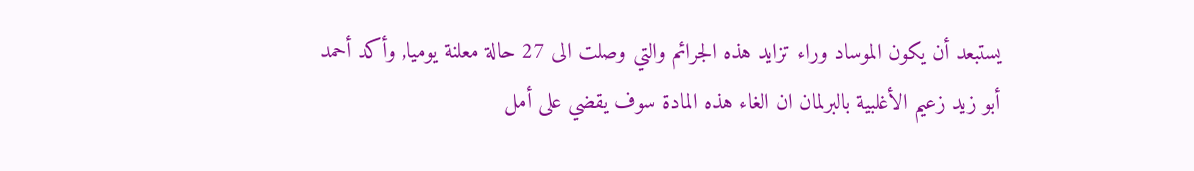يستبعد أن يكون الموساد وراء تزايد هذه الجرائم والتي وصلت الى 27 حالة معلنة يوميا, وأكد أحمد أبو زيد زعيم الأغلبية بالبرلمان ان الغاء هذه المادة سوف يقضي على أمل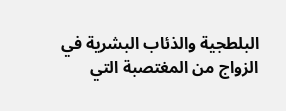البلطجية والذئاب البشرية في الزواج من المغتصبة التي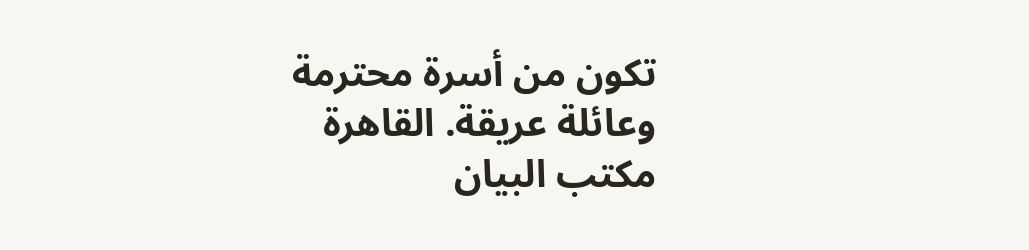تكون من أسرة محترمة وعائلة عريقة. القاهرة مكتب البيان